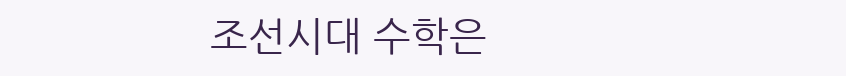조선시대 수학은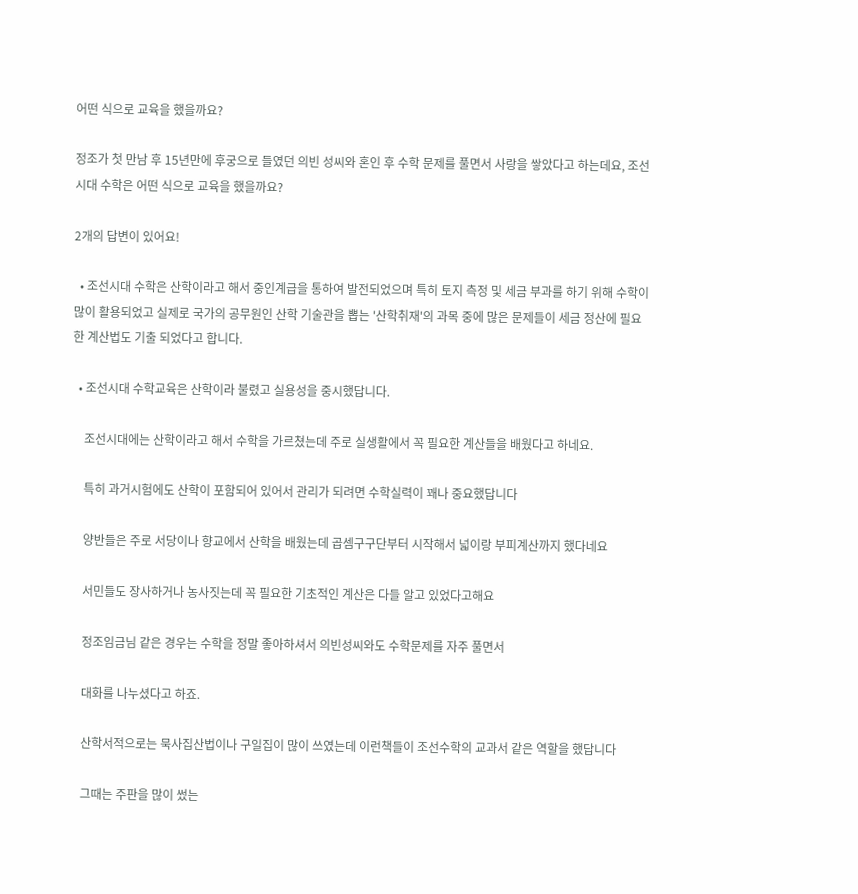어떤 식으로 교육을 했을까요?

정조가 첫 만남 후 15년만에 후궁으로 들였던 의빈 성씨와 혼인 후 수학 문제를 풀면서 사랑을 쌓았다고 하는데요, 조선시대 수학은 어떤 식으로 교육을 했을까요?

2개의 답변이 있어요!

  • 조선시대 수학은 산학이라고 해서 중인계급을 통하여 발전되었으며 특히 토지 측정 및 세금 부과를 하기 위해 수학이 많이 활용되었고 실제로 국가의 공무원인 산학 기술관을 뽑는 '산학취재'의 과목 중에 많은 문제들이 세금 정산에 필요한 계산법도 기출 되었다고 합니다.

  • 조선시대 수학교육은 산학이라 불렸고 실용성을 중시했답니다.

    조선시대에는 산학이라고 해서 수학을 가르쳤는데 주로 실생활에서 꼭 필요한 계산들을 배웠다고 하네요.

    특히 과거시험에도 산학이 포함되어 있어서 관리가 되려면 수학실력이 꽤나 중요했답니다

    양반들은 주로 서당이나 향교에서 산학을 배웠는데 곱셈구구단부터 시작해서 넓이랑 부피계산까지 했다네요

    서민들도 장사하거나 농사짓는데 꼭 필요한 기초적인 계산은 다들 알고 있었다고해요

    정조임금님 같은 경우는 수학을 정말 좋아하셔서 의빈성씨와도 수학문제를 자주 풀면서

    대화를 나누셨다고 하죠.

    산학서적으로는 묵사집산법이나 구일집이 많이 쓰였는데 이런책들이 조선수학의 교과서 같은 역할을 했답니다

    그때는 주판을 많이 썼는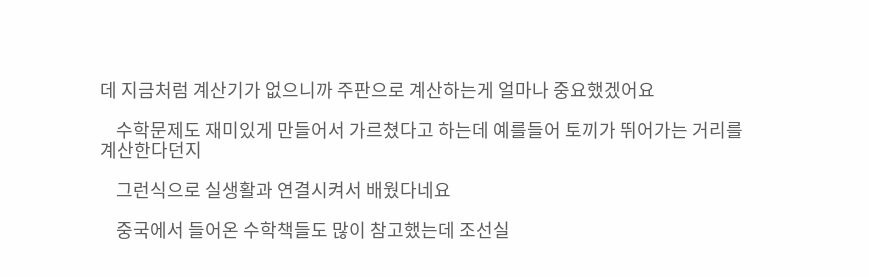데 지금처럼 계산기가 없으니까 주판으로 계산하는게 얼마나 중요했겠어요

    수학문제도 재미있게 만들어서 가르쳤다고 하는데 예를들어 토끼가 뛰어가는 거리를 계산한다던지

    그런식으로 실생활과 연결시켜서 배웠다네요

    중국에서 들어온 수학책들도 많이 참고했는데 조선실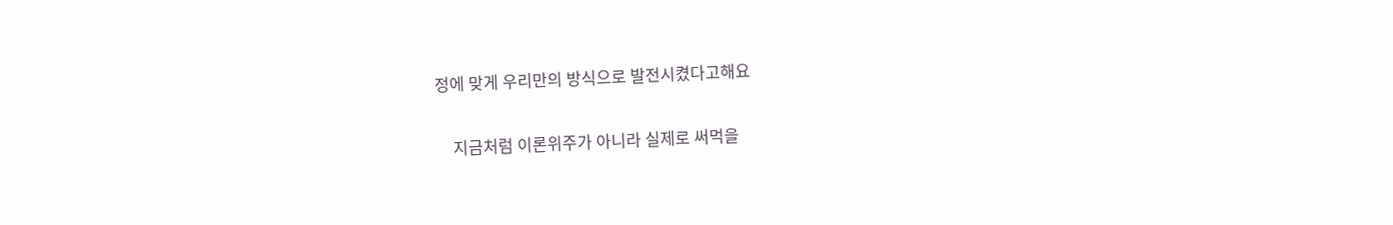정에 맞게 우리만의 방식으로 발전시켰다고해요

    지금처럼 이론위주가 아니라 실제로 써먹을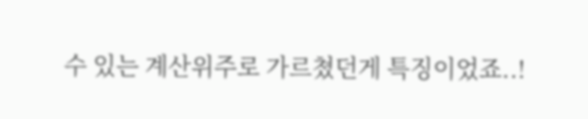수 있는 계산위주로 가르쳤던게 특징이었죠..!